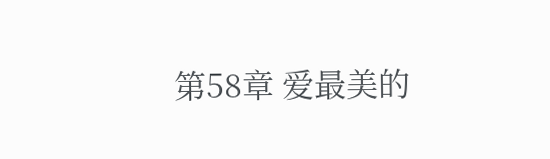第58章 爱最美的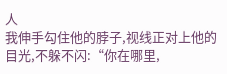人
我伸手勾住他的脖子,视线正对上他的目光,不躲不闪:“你在哪里,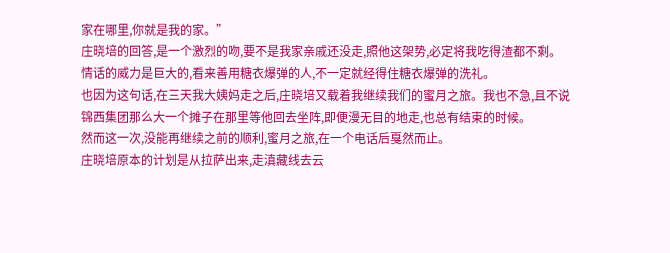家在哪里,你就是我的家。”
庄晓培的回答,是一个激烈的吻,要不是我家亲戚还没走,照他这架势,必定将我吃得渣都不剩。
情话的威力是巨大的,看来善用糖衣爆弹的人,不一定就经得住糖衣爆弹的洗礼。
也因为这句话,在三天我大姨妈走之后,庄晓培又载着我继续我们的蜜月之旅。我也不急,且不说锦西集团那么大一个摊子在那里等他回去坐阵,即便漫无目的地走,也总有结束的时候。
然而这一次,没能再继续之前的顺利,蜜月之旅,在一个电话后戛然而止。
庄晓培原本的计划是从拉萨出来,走滇藏线去云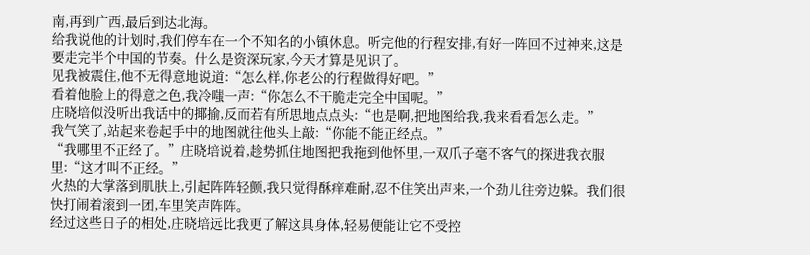南,再到广西,最后到达北海。
给我说他的计划时,我们停车在一个不知名的小镇休息。听完他的行程安排,有好一阵回不过神来,这是要走完半个中国的节奏。什么是资深玩家,今天才算是见识了。
见我被震住,他不无得意地说道:“怎么样,你老公的行程做得好吧。”
看着他脸上的得意之色,我冷嗤一声:“你怎么不干脆走完全中国呢。”
庄晓培似没听出我话中的揶揄,反而若有所思地点点头:“也是啊,把地图给我,我来看看怎么走。”
我气笑了,站起来卷起手中的地图就往他头上敲:“你能不能正经点。”
“我哪里不正经了。”庄晓培说着,趁势抓住地图把我拖到他怀里,一双爪子毫不客气的探进我衣服里:“这才叫不正经。”
火热的大掌落到肌肤上,引起阵阵轻颤,我只觉得酥痒难耐,忍不住笑出声来,一个劲儿往旁边躲。我们很快打闹着滚到一团,车里笑声阵阵。
经过这些日子的相处,庄晓培远比我更了解这具身体,轻易便能让它不受控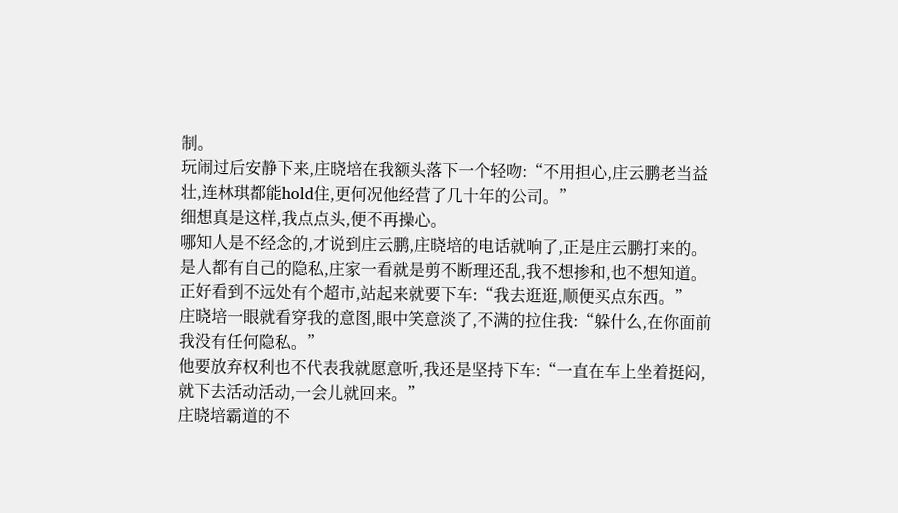制。
玩闹过后安静下来,庄晓培在我额头落下一个轻吻:“不用担心,庄云鹏老当益壮,连林琪都能hold住,更何况他经营了几十年的公司。”
细想真是这样,我点点头,便不再操心。
哪知人是不经念的,才说到庄云鹏,庄晓培的电话就响了,正是庄云鹏打来的。
是人都有自己的隐私,庄家一看就是剪不断理还乱,我不想掺和,也不想知道。正好看到不远处有个超市,站起来就要下车:“我去逛逛,顺便买点东西。”
庄晓培一眼就看穿我的意图,眼中笑意淡了,不满的拉住我:“躲什么,在你面前我没有任何隐私。”
他要放弃权利也不代表我就愿意听,我还是坚持下车:“一直在车上坐着挺闷,就下去活动活动,一会儿就回来。”
庄晓培霸道的不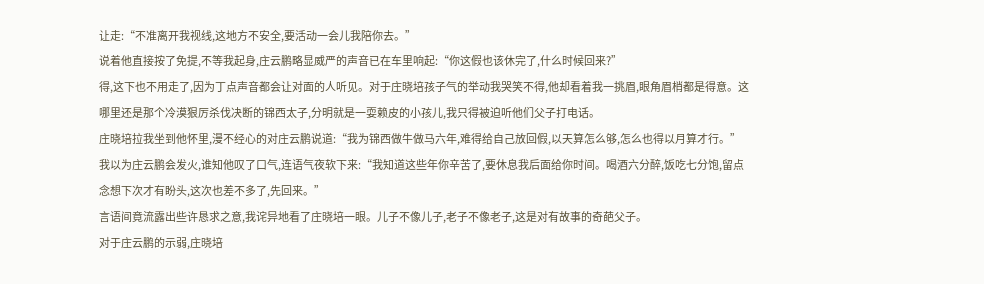让走:“不准离开我视线,这地方不安全,要活动一会儿我陪你去。”
说着他直接按了免提,不等我起身,庄云鹏略显威严的声音已在车里响起:“你这假也该休完了,什么时候回来?”
得,这下也不用走了,因为丁点声音都会让对面的人听见。对于庄晓培孩子气的举动我哭笑不得,他却看着我一挑眉,眼角眉梢都是得意。这哪里还是那个冷漠狠厉杀伐决断的锦西太子,分明就是一耍赖皮的小孩儿,我只得被迫听他们父子打电话。
庄晓培拉我坐到他怀里,漫不经心的对庄云鹏说道:“我为锦西做牛做马六年,难得给自己放回假,以天算怎么够,怎么也得以月算才行。”
我以为庄云鹏会发火,谁知他叹了口气,连语气夜软下来:“我知道这些年你辛苦了,要休息我后面给你时间。喝酒六分醉,饭吃七分饱,留点念想下次才有盼头,这次也差不多了,先回来。”
言语间竟流露出些许恳求之意,我诧异地看了庄晓培一眼。儿子不像儿子,老子不像老子,这是对有故事的奇葩父子。
对于庄云鹏的示弱,庄晓培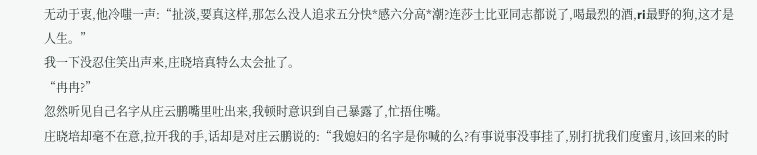无动于衷,他冷嗤一声:“扯淡,要真这样,那怎么没人追求五分快*感六分高*潮?连莎士比亚同志都说了,喝最烈的酒,ri最野的狗,这才是人生。”
我一下没忍住笑出声来,庄晓培真特么太会扯了。
“冉冉?”
忽然听见自己名字从庄云鹏嘴里吐出来,我顿时意识到自己暴露了,忙捂住嘴。
庄晓培却毫不在意,拉开我的手,话却是对庄云鹏说的:“我媳妇的名字是你喊的么?有事说事没事挂了,别打扰我们度蜜月,该回来的时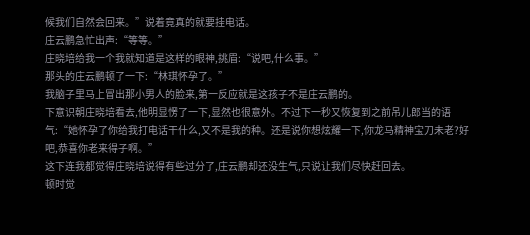候我们自然会回来。”说着竟真的就要挂电话。
庄云鹏急忙出声:“等等。”
庄晓培给我一个我就知道是这样的眼神,挑眉:“说吧,什么事。”
那头的庄云鹏顿了一下:“林琪怀孕了。”
我脑子里马上冒出那小男人的脸来,第一反应就是这孩子不是庄云鹏的。
下意识朝庄晓培看去,他明显愣了一下,显然也很意外。不过下一秒又恢复到之前吊儿郎当的语气:“她怀孕了你给我打电话干什么,又不是我的种。还是说你想炫耀一下,你龙马精神宝刀未老?好吧,恭喜你老来得子啊。”
这下连我都觉得庄晓培说得有些过分了,庄云鹏却还没生气,只说让我们尽快赶回去。
顿时觉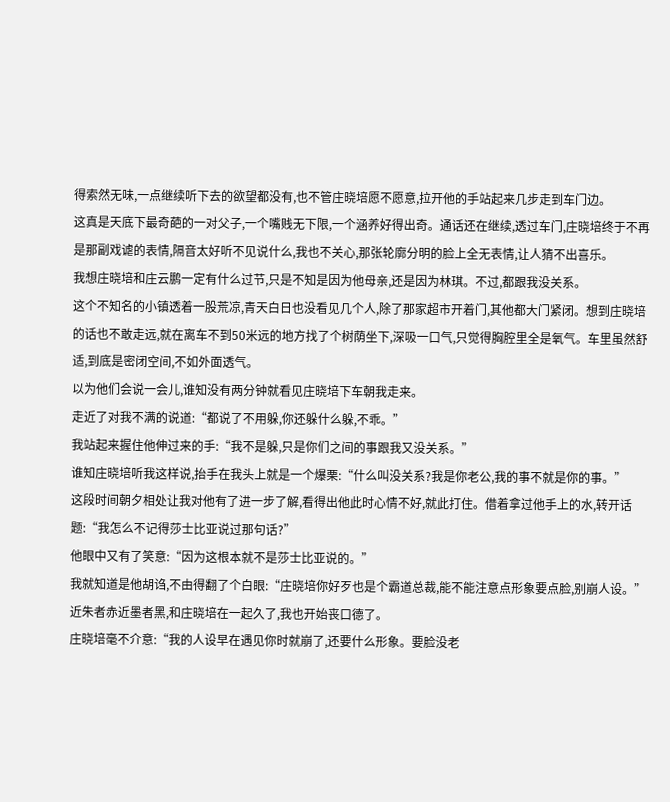得索然无味,一点继续听下去的欲望都没有,也不管庄晓培愿不愿意,拉开他的手站起来几步走到车门边。
这真是天底下最奇葩的一对父子,一个嘴贱无下限,一个涵养好得出奇。通话还在继续,透过车门,庄晓培终于不再是那副戏谑的表情,隔音太好听不见说什么,我也不关心,那张轮廓分明的脸上全无表情,让人猜不出喜乐。
我想庄晓培和庄云鹏一定有什么过节,只是不知是因为他母亲,还是因为林琪。不过,都跟我没关系。
这个不知名的小镇透着一股荒凉,青天白日也没看见几个人,除了那家超市开着门,其他都大门紧闭。想到庄晓培的话也不敢走远,就在离车不到50米远的地方找了个树荫坐下,深吸一口气,只觉得胸腔里全是氧气。车里虽然舒适,到底是密闭空间,不如外面透气。
以为他们会说一会儿,谁知没有两分钟就看见庄晓培下车朝我走来。
走近了对我不满的说道:“都说了不用躲,你还躲什么躲,不乖。”
我站起来握住他伸过来的手:“我不是躲,只是你们之间的事跟我又没关系。”
谁知庄晓培听我这样说,抬手在我头上就是一个爆栗:“什么叫没关系?我是你老公,我的事不就是你的事。”
这段时间朝夕相处让我对他有了进一步了解,看得出他此时心情不好,就此打住。借着拿过他手上的水,转开话题:“我怎么不记得莎士比亚说过那句话?”
他眼中又有了笑意:“因为这根本就不是莎士比亚说的。”
我就知道是他胡诌,不由得翻了个白眼:“庄晓培你好歹也是个霸道总裁,能不能注意点形象要点脸,别崩人设。”
近朱者赤近墨者黑,和庄晓培在一起久了,我也开始丧口德了。
庄晓培毫不介意:“我的人设早在遇见你时就崩了,还要什么形象。要脸没老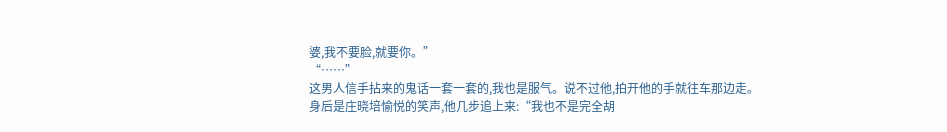婆,我不要脸,就要你。”
“……”
这男人信手拈来的鬼话一套一套的,我也是服气。说不过他,拍开他的手就往车那边走。
身后是庄晓培愉悦的笑声,他几步追上来:“我也不是完全胡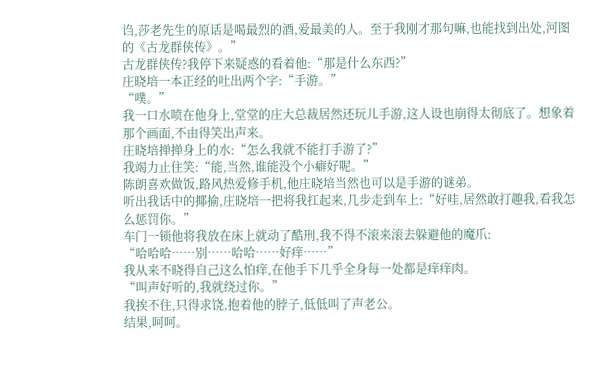诌,莎老先生的原话是喝最烈的酒,爱最美的人。至于我刚才那句嘛,也能找到出处,河图的《古龙群侠传》。”
古龙群侠传?我停下来疑惑的看着他:“那是什么东西?”
庄晓培一本正经的吐出两个字:“手游。”
“噗。”
我一口水喷在他身上,堂堂的庄大总裁居然还玩儿手游,这人设也崩得太彻底了。想象着那个画面,不由得笑出声来。
庄晓培掸掸身上的水:“怎么我就不能打手游了?”
我竭力止住笑:“能,当然,谁能没个小癖好呢。”
陈朗喜欢做饭,路风热爱修手机,他庄晓培当然也可以是手游的谜弟。
听出我话中的揶揄,庄晓培一把将我扛起来,几步走到车上:“好哇,居然敢打趣我,看我怎么惩罚你。”
车门一锁他将我放在床上就动了酷刑,我不得不滚来滚去躲避他的魔爪:
“哈哈哈……别……哈哈……好痒……”
我从来不晓得自己这么怕痒,在他手下几乎全身每一处都是痒痒肉。
“叫声好听的,我就绕过你。”
我挨不住,只得求饶,抱着他的脖子,低低叫了声老公。
结果,呵呵。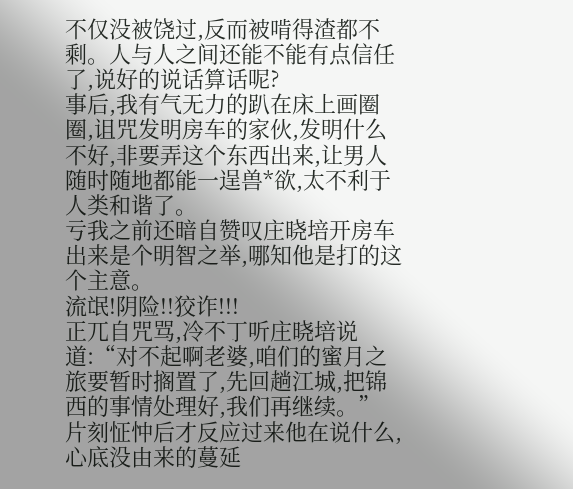不仅没被饶过,反而被啃得渣都不剩。人与人之间还能不能有点信任了,说好的说话算话呢?
事后,我有气无力的趴在床上画圈圈,诅咒发明房车的家伙,发明什么不好,非要弄这个东西出来,让男人随时随地都能一逞兽*欲,太不利于人类和谐了。
亏我之前还暗自赞叹庄晓培开房车出来是个明智之举,哪知他是打的这个主意。
流氓!阴险!!狡诈!!!
正兀自咒骂,冷不丁听庄晓培说道:“对不起啊老婆,咱们的蜜月之旅要暂时搁置了,先回趟江城,把锦西的事情处理好,我们再继续。”
片刻怔忡后才反应过来他在说什么,心底没由来的蔓延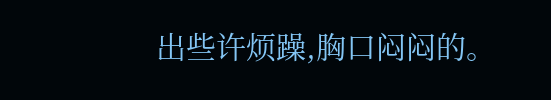出些许烦躁,胸口闷闷的。